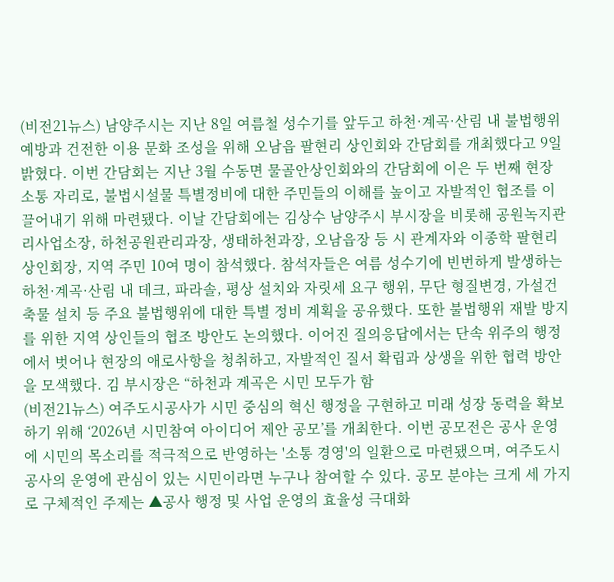(비전21뉴스) 남양주시는 지난 8일 여름철 성수기를 앞두고 하천·계곡·산림 내 불법행위 예방과 건전한 이용 문화 조성을 위해 오남읍 팔현리 상인회와 간담회를 개최했다고 9일 밝혔다. 이번 간담회는 지난 3월 수동면 물골안상인회와의 간담회에 이은 두 번째 현장 소통 자리로, 불법시설물 특별정비에 대한 주민들의 이해를 높이고 자발적인 협조를 이끌어내기 위해 마련됐다. 이날 간담회에는 김상수 남양주시 부시장을 비롯해 공원녹지관리사업소장, 하천공원관리과장, 생태하천과장, 오남읍장 등 시 관계자와 이종학 팔현리 상인회장, 지역 주민 10여 명이 참석했다. 참석자들은 여름 성수기에 빈번하게 발생하는 하천·계곡·산림 내 데크, 파라솔, 평상 설치와 자릿세 요구 행위, 무단 형질변경, 가설건축물 설치 등 주요 불법행위에 대한 특별 정비 계획을 공유했다. 또한 불법행위 재발 방지를 위한 지역 상인들의 협조 방안도 논의했다. 이어진 질의응답에서는 단속 위주의 행정에서 벗어나 현장의 애로사항을 청취하고, 자발적인 질서 확립과 상생을 위한 협력 방안을 모색했다. 김 부시장은 “하천과 계곡은 시민 모두가 함
(비전21뉴스) 여주도시공사가 시민 중심의 혁신 행정을 구현하고 미래 성장 동력을 확보하기 위해 ‘2026년 시민참여 아이디어 제안 공모’를 개최한다. 이번 공모전은 공사 운영에 시민의 목소리를 적극적으로 반영하는 '소통 경영'의 일환으로 마련됐으며, 여주도시공사의 운영에 관심이 있는 시민이라면 누구나 참여할 수 있다. 공모 분야는 크게 세 가지로 구체적인 주제는 ▲공사 행정 및 사업 운영의 효율성 극대화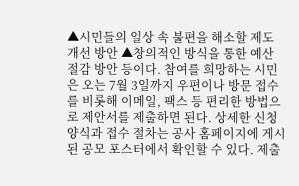▲시민들의 일상 속 불편을 해소할 제도 개선 방안 ▲창의적인 방식을 통한 예산 절감 방안 등이다. 참여를 희망하는 시민은 오는 7월 3일까지 우편이나 방문 접수를 비롯해 이메일, 팩스 등 편리한 방법으로 제안서를 제출하면 된다. 상세한 신청 양식과 접수 절차는 공사 홈페이지에 게시된 공모 포스터에서 확인할 수 있다. 제출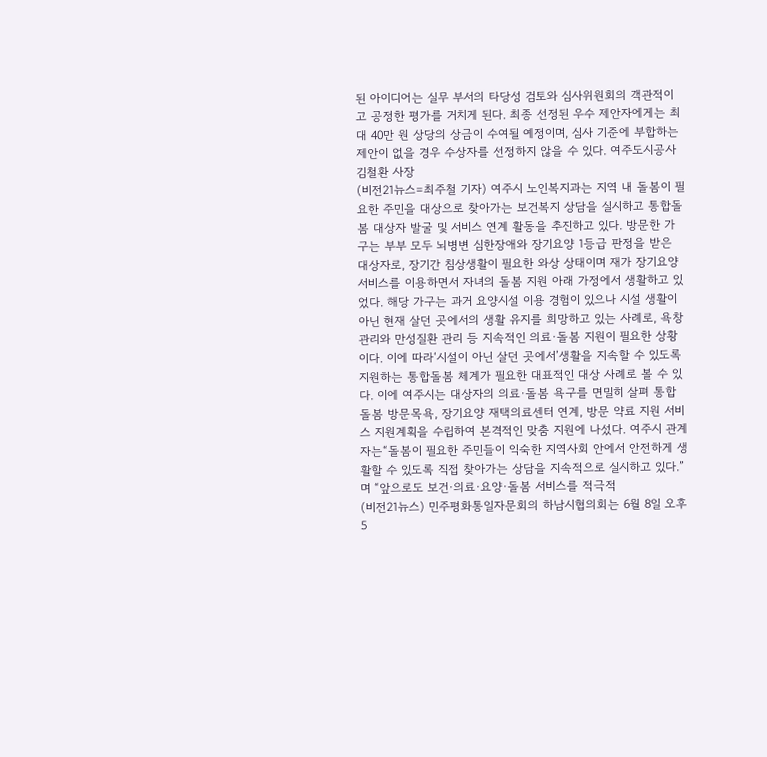된 아이디어는 실무 부서의 타당성 검토와 심사위원회의 객관적이고 공정한 평가를 거치게 된다. 최종 선정된 우수 제안자에게는 최대 40만 원 상당의 상금이 수여될 예정이며, 심사 기준에 부합하는 제안이 없을 경우 수상자를 선정하지 않을 수 있다. 여주도시공사 김철환 사장
(비전21뉴스=최주철 기자) 여주시 노인복지과는 지역 내 돌봄이 필요한 주민을 대상으로 찾아가는 보건복지 상담을 실시하고 통합돌봄 대상자 발굴 및 서비스 연계 활동을 추진하고 있다. 방문한 가구는 부부 모두 뇌병변 심한장애와 장기요양 1등급 판정을 받은 대상자로, 장기간 침상생활이 필요한 와상 상태이며 재가 장기요양서비스를 이용하면서 자녀의 돌봄 지원 아래 가정에서 생활하고 있었다. 해당 가구는 과거 요양시설 이용 경험이 있으나 시설 생활이 아닌 현재 살던 곳에서의 생활 유지를 희망하고 있는 사례로, 욕창 관리와 만성질환 관리 등 지속적인 의료·돌봄 지원이 필요한 상황이다. 이에 따라‘시설이 아닌 살던 곳에서’생활을 지속할 수 있도록 지원하는 통합돌봄 체계가 필요한 대표적인 대상 사례로 볼 수 있다. 이에 여주시는 대상자의 의료·돌봄 욕구를 면밀히 살펴 통합돌봄 방문목욕, 장기요양 재택의료센터 연계, 방문 약료 지원 서비스 지원계획을 수립하여 본격적인 맞춤 지원에 나섰다. 여주시 관계자는“돌봄이 필요한 주민들이 익숙한 지역사회 안에서 안전하게 생활할 수 있도록 직접 찾아가는 상담을 지속적으로 실시하고 있다.”며 “앞으로도 보건·의료·요양·돌봄 서비스를 적극적
(비전21뉴스) 민주평화통일자문회의 하남시협의회는 6월 8일 오후 5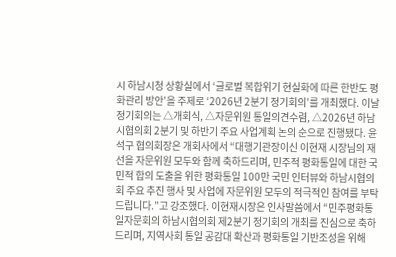시 하남시청 상황실에서 ‘글로벌 복합위기 현실화에 따른 한반도 평화관리 방안’을 주제로 ‘2026년 2분기 정기회의’를 개최했다. 이날 정기회의는 △개회식, △자문위원 통일의견수렴, △2026년 하남시협의회 2분기 및 하반기 주요 사업계획 논의 순으로 진행됐다. 윤석구 협의회장은 개회사에서 “대행기관장이신 이현재 시장님의 재선을 자문위원 모두와 함께 축하드리며, 민주적 평화통일에 대한 국민적 합의 도출을 위한 평화통일 100만 국민 인터뷰와 하남시협의회 주요 추진 행사 및 사업에 자문위원 모두의 적극적인 참여를 부탁드립니다.”고 강조했다. 이현재시장은 인사말씀에서 “민주평화통일자문회의 하남시협의회 제2분기 정기회의 개최를 진심으로 축하드리며, 지역사회 통일 공감대 확산과 평화통일 기반조성을 위해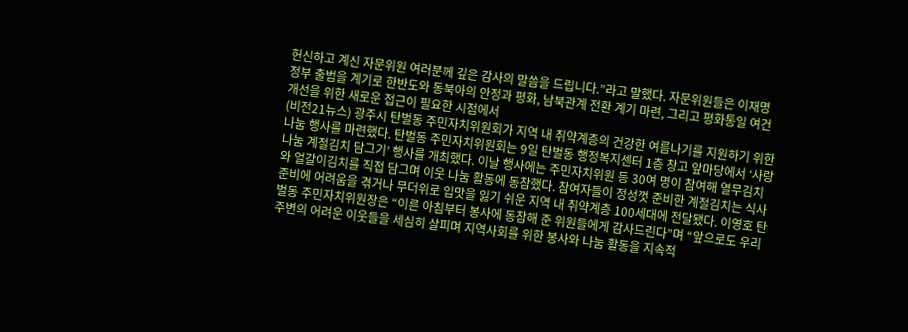헌신하고 계신 자문위원 여러분께 깊은 감사의 말씀을 드립니다.”라고 말했다. 자문위원들은 이재명 정부 출범을 계기로 한반도와 동북아의 안정과 평화, 남북관계 전환 계기 마련, 그리고 평화통일 여건 개선을 위한 새로운 접근이 필요한 시점에서
(비전21뉴스) 광주시 탄벌동 주민자치위원회가 지역 내 취약계층의 건강한 여름나기를 지원하기 위한 나눔 행사를 마련했다. 탄벌동 주민자치위원회는 9일 탄벌동 행정복지센터 1층 창고 앞마당에서 ‘사랑 나눔 계절김치 담그기’ 행사를 개최했다. 이날 행사에는 주민자치위원 등 30여 명이 참여해 열무김치와 얼갈이김치를 직접 담그며 이웃 나눔 활동에 동참했다. 참여자들이 정성껏 준비한 계절김치는 식사 준비에 어려움을 겪거나 무더위로 입맛을 잃기 쉬운 지역 내 취약계층 100세대에 전달됐다. 이영호 탄벌동 주민자치위원장은 “이른 아침부터 봉사에 동참해 준 위원들에게 감사드린다”며 “앞으로도 우리 주변의 어려운 이웃들을 세심히 살피며 지역사회를 위한 봉사와 나눔 활동을 지속적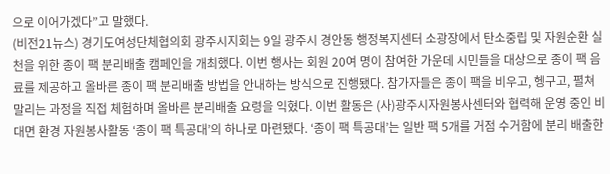으로 이어가겠다”고 말했다.
(비전21뉴스) 경기도여성단체협의회 광주시지회는 9일 광주시 경안동 행정복지센터 소광장에서 탄소중립 및 자원순환 실천을 위한 종이 팩 분리배출 캠페인을 개최했다. 이번 행사는 회원 20여 명이 참여한 가운데 시민들을 대상으로 종이 팩 음료를 제공하고 올바른 종이 팩 분리배출 방법을 안내하는 방식으로 진행됐다. 참가자들은 종이 팩을 비우고, 헹구고, 펼쳐 말리는 과정을 직접 체험하며 올바른 분리배출 요령을 익혔다. 이번 활동은 (사)광주시자원봉사센터와 협력해 운영 중인 비대면 환경 자원봉사활동 ‘종이 팩 특공대’의 하나로 마련됐다. ‘종이 팩 특공대’는 일반 팩 5개를 거점 수거함에 분리 배출한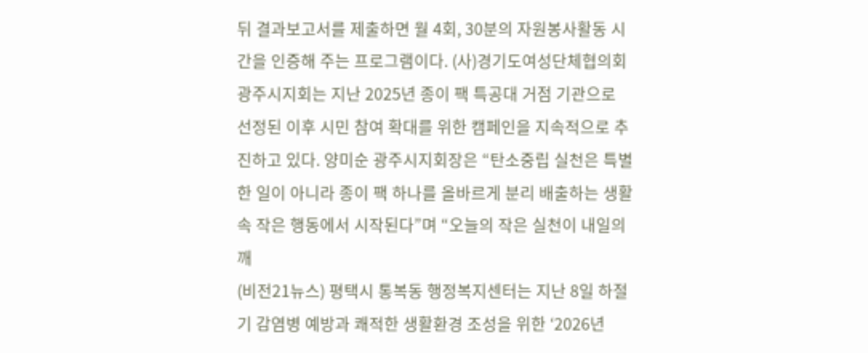뒤 결과보고서를 제출하면 월 4회, 30분의 자원봉사활동 시간을 인증해 주는 프로그램이다. (사)경기도여성단체협의회 광주시지회는 지난 2025년 종이 팩 특공대 거점 기관으로 선정된 이후 시민 참여 확대를 위한 캠페인을 지속적으로 추진하고 있다. 양미순 광주시지회장은 “탄소중립 실천은 특별한 일이 아니라 종이 팩 하나를 올바르게 분리 배출하는 생활 속 작은 행동에서 시작된다”며 “오늘의 작은 실천이 내일의 깨
(비전21뉴스) 평택시 통복동 행정복지센터는 지난 8일 하절기 감염병 예방과 쾌적한 생활환경 조성을 위한 ‘2026년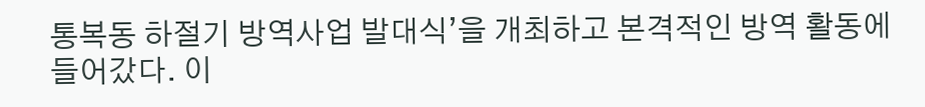통복동 하절기 방역사업 발대식’을 개최하고 본격적인 방역 활동에 들어갔다. 이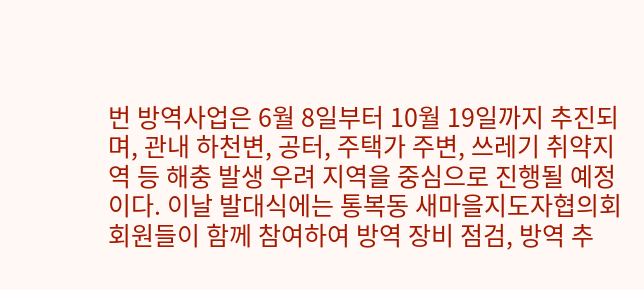번 방역사업은 6월 8일부터 10월 19일까지 추진되며, 관내 하천변, 공터, 주택가 주변, 쓰레기 취약지역 등 해충 발생 우려 지역을 중심으로 진행될 예정이다. 이날 발대식에는 통복동 새마을지도자협의회 회원들이 함께 참여하여 방역 장비 점검, 방역 추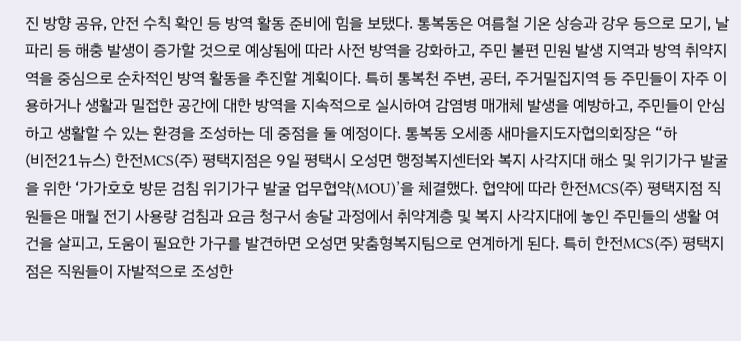진 방향 공유, 안전 수칙 확인 등 방역 활동 준비에 힘을 보탰다. 통복동은 여름철 기온 상승과 강우 등으로 모기, 날파리 등 해충 발생이 증가할 것으로 예상됨에 따라 사전 방역을 강화하고, 주민 불편 민원 발생 지역과 방역 취약지역을 중심으로 순차적인 방역 활동을 추진할 계획이다. 특히 통복천 주변, 공터, 주거밀집지역 등 주민들이 자주 이용하거나 생활과 밀접한 공간에 대한 방역을 지속적으로 실시하여 감염병 매개체 발생을 예방하고, 주민들이 안심하고 생활할 수 있는 환경을 조성하는 데 중점을 둘 예정이다. 통복동 오세종 새마을지도자협의회장은 “하
(비전21뉴스) 한전MCS(주) 평택지점은 9일 평택시 오성면 행정복지센터와 복지 사각지대 해소 및 위기가구 발굴을 위한 ‘가가호호 방문 검침 위기가구 발굴 업무협약(MOU)’을 체결했다. 협약에 따라 한전MCS(주) 평택지점 직원들은 매월 전기 사용량 검침과 요금 청구서 송달 과정에서 취약계층 및 복지 사각지대에 놓인 주민들의 생활 여건을 살피고, 도움이 필요한 가구를 발견하면 오성면 맞춤형복지팀으로 연계하게 된다. 특히 한전MCS(주) 평택지점은 직원들이 자발적으로 조성한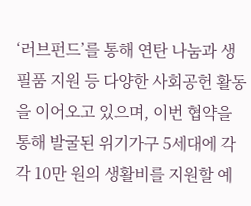‘러브펀드’를 통해 연탄 나눔과 생필품 지원 등 다양한 사회공헌 활동을 이어오고 있으며, 이번 협약을 통해 발굴된 위기가구 5세대에 각각 10만 원의 생활비를 지원할 예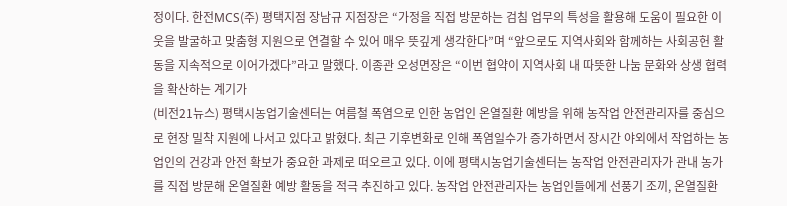정이다. 한전MCS(주) 평택지점 장남규 지점장은 “가정을 직접 방문하는 검침 업무의 특성을 활용해 도움이 필요한 이웃을 발굴하고 맞춤형 지원으로 연결할 수 있어 매우 뜻깊게 생각한다”며 “앞으로도 지역사회와 함께하는 사회공헌 활동을 지속적으로 이어가겠다”라고 말했다. 이종관 오성면장은 “이번 협약이 지역사회 내 따뜻한 나눔 문화와 상생 협력을 확산하는 계기가
(비전21뉴스) 평택시농업기술센터는 여름철 폭염으로 인한 농업인 온열질환 예방을 위해 농작업 안전관리자를 중심으로 현장 밀착 지원에 나서고 있다고 밝혔다. 최근 기후변화로 인해 폭염일수가 증가하면서 장시간 야외에서 작업하는 농업인의 건강과 안전 확보가 중요한 과제로 떠오르고 있다. 이에 평택시농업기술센터는 농작업 안전관리자가 관내 농가를 직접 방문해 온열질환 예방 활동을 적극 추진하고 있다. 농작업 안전관리자는 농업인들에게 선풍기 조끼, 온열질환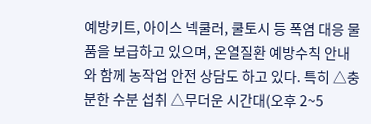예방키트, 아이스 넥쿨러, 쿨토시 등 폭염 대응 물품을 보급하고 있으며, 온열질환 예방수칙 안내와 함께 농작업 안전 상담도 하고 있다. 특히 △충분한 수분 섭취 △무더운 시간대(오후 2~5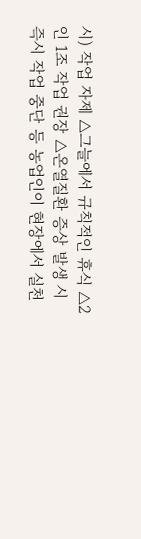시) 작업 자제 △그늘에서 규칙적인 휴식 △2인 1조 작업 권장 △온열질환 증상 발생 시 즉시 작업 중단 등 농업인이 현장에서 실천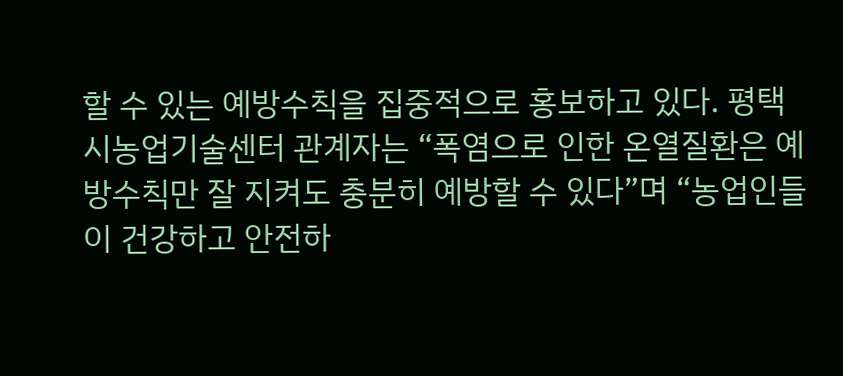할 수 있는 예방수칙을 집중적으로 홍보하고 있다. 평택시농업기술센터 관계자는 “폭염으로 인한 온열질환은 예방수칙만 잘 지켜도 충분히 예방할 수 있다”며 “농업인들이 건강하고 안전하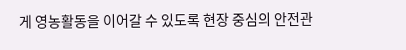게 영농활동을 이어갈 수 있도록 현장 중심의 안전관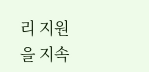리 지원을 지속